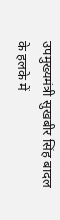उपमुख्यमंत्री सुखबीर सिंह बादल के हलके में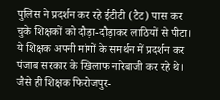पुलिस ने प्रदर्शन कर रहे ईटीटी (टैट) पास कर चुके शिक्षकों को दौड़ा-दौड़ाकर लाठियों से पीटा। ये शिक्षक अपनी मांगों के समर्थन में प्रदर्शन कर पंजाब सरकार के खिलाफ नारेबाजी कर रहे थे। जैसे ही शिक्षक फिरोजपुर-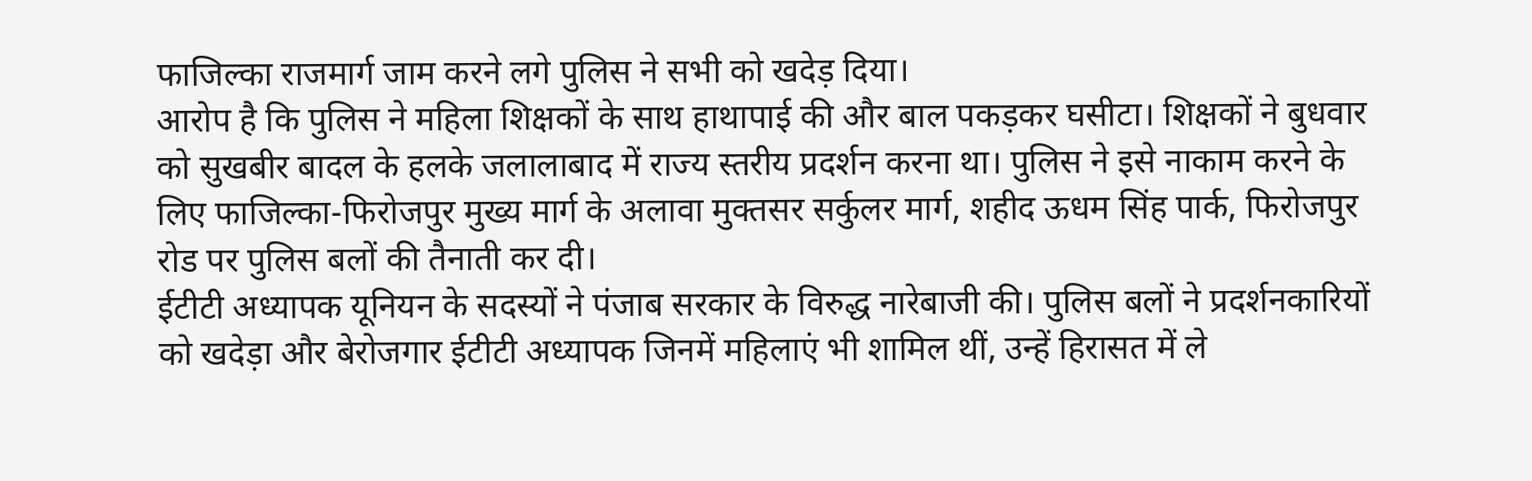फाजिल्का राजमार्ग जाम करने लगे पुलिस ने सभी को खदेड़ दिया।
आरोप है कि पुलिस ने महिला शिक्षकों के साथ हाथापाई की और बाल पकड़कर घसीटा। शिक्षकों ने बुधवार को सुखबीर बादल के हलके जलालाबाद में राज्य स्तरीय प्रदर्शन करना था। पुलिस ने इसे नाकाम करने के लिए फाजिल्का-फिरोजपुर मुख्य मार्ग के अलावा मुक्तसर सर्कुलर मार्ग, शहीद ऊधम सिंह पार्क, फिरोजपुर रोड पर पुलिस बलों की तैनाती कर दी।
ईटीटी अध्यापक यूनियन के सदस्यों ने पंजाब सरकार के विरुद्ध नारेबाजी की। पुलिस बलों ने प्रदर्शनकारियों को खदेड़ा और बेरोजगार ईटीटी अध्यापक जिनमें महिलाएं भी शामिल थीं, उन्हें हिरासत में ले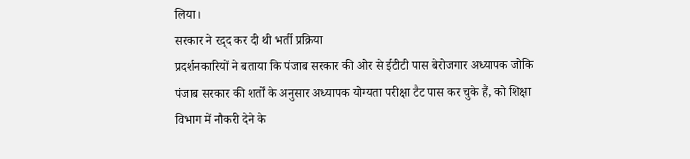लिया।
सरकार ने रद़्द कर दी थी भर्ती प्रक्रिया
प्रदर्शनकारियों ने बताया कि पंजाब सरकार की ओर से ईटीटी पास बेरोजगार अध्यापक जोकि पंजाब सरकार की शर्तों के अनुसार अध्यापक योग्यता परीक्षा टैट पास कर चुके हैं, को शिक्षा विभाग में नौकरी देने के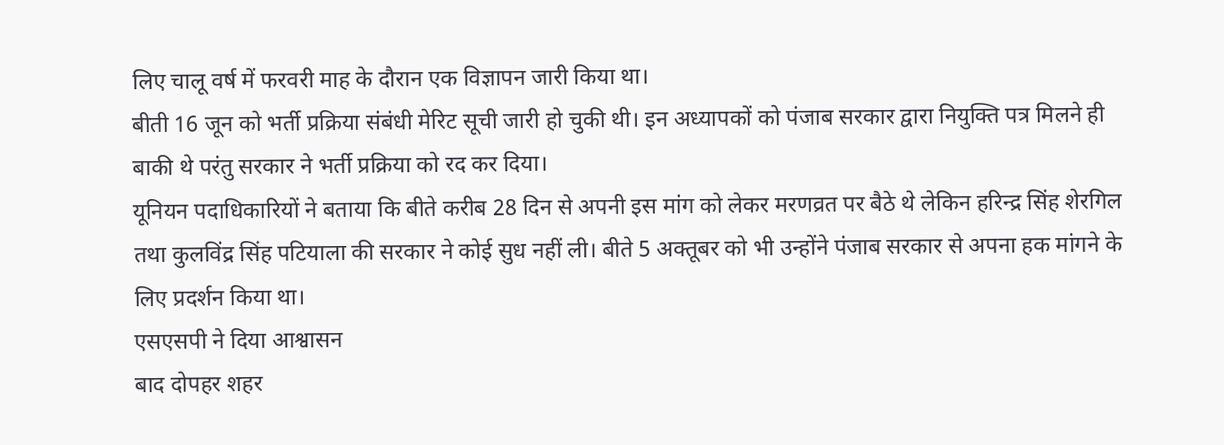लिए चालू वर्ष में फरवरी माह के दौरान एक विज्ञापन जारी किया था।
बीती 16 जून को भर्ती प्रक्रिया संबंधी मेरिट सूची जारी हो चुकी थी। इन अध्यापकों को पंजाब सरकार द्वारा नियुक्ति पत्र मिलने ही बाकी थे परंतु सरकार ने भर्ती प्रक्रिया को रद कर दिया।
यूनियन पदाधिकारियों ने बताया कि बीते करीब 28 दिन से अपनी इस मांग को लेकर मरणव्रत पर बैठे थे लेकिन हरिन्द्र सिंह शेरगिल तथा कुलविंद्र सिंह पटियाला की सरकार ने कोई सुध नहीं ली। बीते 5 अक्तूबर को भी उन्होंने पंजाब सरकार से अपना हक मांगने के लिए प्रदर्शन किया था।
एसएसपी ने दिया आश्वासन
बाद दोपहर शहर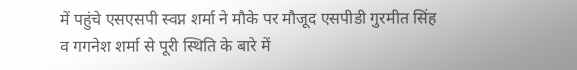में पहुंचे एसएसपी स्वप्न शर्मा ने मौके पर मौजूद एसपीडी गुरमीत सिंह व गगनेश शर्मा से पूरी स्थिति के बारे में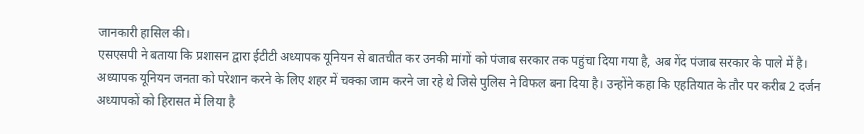जानकारी हासिल की।
एसएसपी ने बताया कि प्रशासन द्वारा ईटीटी अध्यापक यूनियन से बातचीत कर उनकी मांगों को पंजाब सरकार तक पहुंचा दिया गया है, अब गेंद पंजाब सरकार के पाले में है।
अध्यापक यूनियन जनता को परेशान करने के लिए शहर में चक्का जाम करने जा रहे थे जिसे पुलिस ने विफल बना दिया है। उन्होंने कहा कि एहतियात के तौर पर करीब 2 दर्जन अध्यापकों को हिरासत में लिया है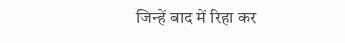जिन्हें बाद में रिहा कर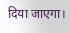दिया जाएगा।